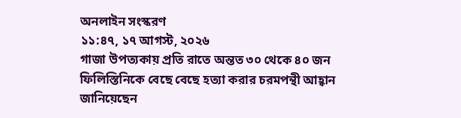অনলাইন সংস্করণ
১১:৪৭, ১৭ আগস্ট, ২০২৬
গাজা উপত্যকায় প্রতি রাতে অন্তত ৩০ থেকে ৪০ জন ফিলিস্তিনিকে বেছে বেছে হত্যা করার চরমপন্থী আহ্বান জানিয়েছেন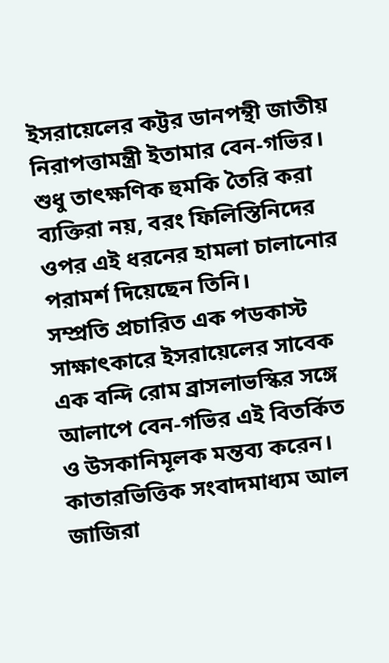ইসরায়েলের কট্টর ডানপন্থী জাতীয় নিরাপত্তামন্ত্রী ইতামার বেন-গভির। শুধু তাৎক্ষণিক হুমকি তৈরি করা ব্যক্তিরা নয়, বরং ফিলিস্তিনিদের ওপর এই ধরনের হামলা চালানোর পরামর্শ দিয়েছেন তিনি।
সম্প্রতি প্রচারিত এক পডকাস্ট সাক্ষাৎকারে ইসরায়েলের সাবেক এক বন্দি রোম ব্রাসলাভস্কির সঙ্গে আলাপে বেন-গভির এই বিতর্কিত ও উসকানিমূলক মন্তব্য করেন। কাতারভিত্তিক সংবাদমাধ্যম আল জাজিরা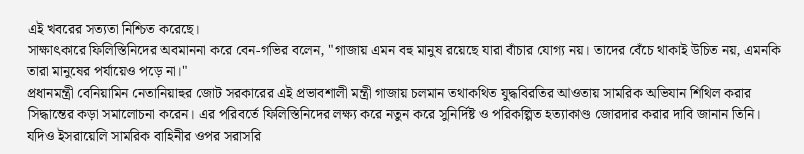এই খবরের সত্যতা নিশ্চিত করেছে।
সাক্ষাৎকারে ফিলিস্তিনিদের অবমাননা করে বেন-গভির বলেন, "গাজায় এমন বহু মানুষ রয়েছে যারা বাঁচার যোগ্য নয়। তাদের বেঁচে থাকাই উচিত নয়, এমনকি তারা মানুষের পর্যায়েও পড়ে না।"
প্রধানমন্ত্রী বেনিয়ামিন নেতানিয়াহুর জোট সরকারের এই প্রভাবশালী মন্ত্রী গাজায় চলমান তথাকথিত যুদ্ধবিরতির আওতায় সামরিক অভিযান শিথিল করার সিদ্ধান্তের কড়া সমালোচনা করেন। এর পরিবর্তে ফিলিস্তিনিদের লক্ষ্য করে নতুন করে সুনির্দিষ্ট ও পরিকল্পিত হত্যাকাণ্ড জোরদার করার দাবি জানান তিনি।
যদিও ইসরায়েলি সামরিক বাহিনীর ওপর সরাসরি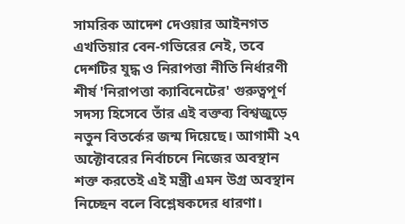সামরিক আদেশ দেওয়ার আইনগত এখতিয়ার বেন-গভিরের নেই, তবে দেশটির যুদ্ধ ও নিরাপত্তা নীতি নির্ধারণী শীর্ষ 'নিরাপত্তা ক্যাবিনেটের' গুরুত্বপূর্ণ সদস্য হিসেবে তাঁর এই বক্তব্য বিশ্বজুড়ে নতুন বিতর্কের জন্ম দিয়েছে। আগামী ২৭ অক্টোবরের নির্বাচনে নিজের অবস্থান শক্ত করতেই এই মন্ত্রী এমন উগ্র অবস্থান নিচ্ছেন বলে বিশ্লেষকদের ধারণা।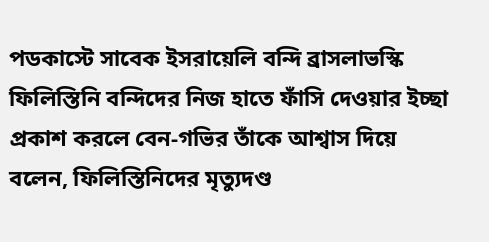পডকাস্টে সাবেক ইসরায়েলি বন্দি ব্রাসলাভস্কি ফিলিস্তিনি বন্দিদের নিজ হাতে ফাঁসি দেওয়ার ইচ্ছা প্রকাশ করলে বেন-গভির তাঁকে আশ্বাস দিয়ে বলেন, ফিলিস্তিনিদের মৃত্যুদণ্ড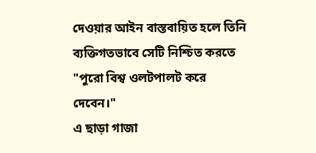দেওয়ার আইন বাস্তবায়িত হলে তিনি ব্যক্তিগতভাবে সেটি নিশ্চিত করতে "পুরো বিশ্ব ওলটপালট করে দেবেন।"
এ ছাড়া গাজা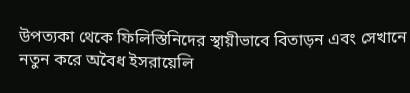উপত্যকা থেকে ফিলিস্তিনিদের স্থায়ীভাবে বিতাড়ন এবং সেখানে নতুন করে অবৈধ ইসরায়েলি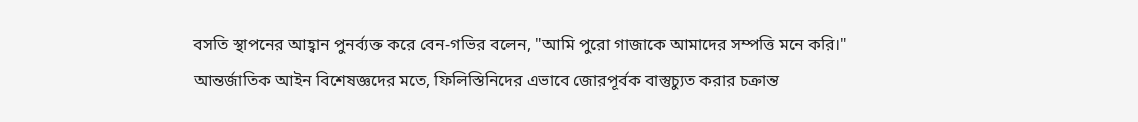বসতি স্থাপনের আহ্বান পুনর্ব্যক্ত করে বেন-গভির বলেন, "আমি পুরো গাজাকে আমাদের সম্পত্তি মনে করি।"
আন্তর্জাতিক আইন বিশেষজ্ঞদের মতে, ফিলিস্তিনিদের এভাবে জোরপূর্বক বাস্তুচ্যুত করার চক্রান্ত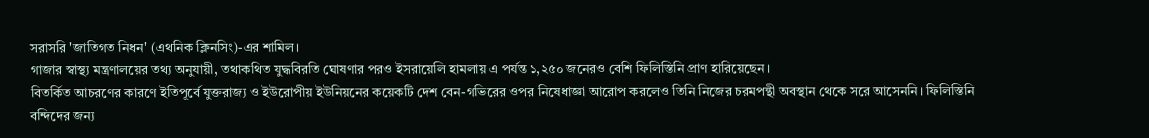সরাসরি 'জাতিগত নিধন' (এথনিক ক্লিনসিং)-এর শামিল।
গাজার স্বাস্থ্য মন্ত্রণালয়ের তথ্য অনুযায়ী, তথাকথিত যুদ্ধবিরতি ঘোষণার পরও ইসরায়েলি হামলায় এ পর্যন্ত ১,২৫০ জনেরও বেশি ফিলিস্তিনি প্রাণ হারিয়েছেন।
বিতর্কিত আচরণের কারণে ইতিপূর্বে যুক্তরাজ্য ও ইউরোপীয় ইউনিয়নের কয়েকটি দেশ বেন-গভিরের ওপর নিষেধাজ্ঞা আরোপ করলেও তিনি নিজের চরমপন্থী অবস্থান থেকে সরে আসেননি। ফিলিস্তিনি বন্দিদের জন্য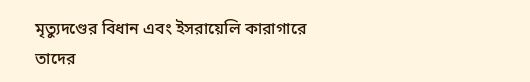মৃত্যুদণ্ডের বিধান এবং ইসরায়েলি কারাগারে তাদের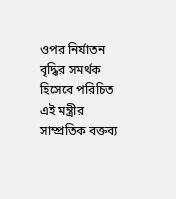ওপর নির্যাতন বৃদ্ধির সমর্থক হিসেবে পরিচিত এই মন্ত্রীর সাম্প্রতিক বক্তব্য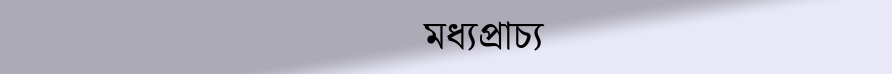মধ্যপ্রাচ্য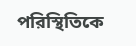পরিস্থিতিকে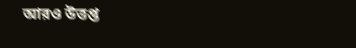আরও উত্তপ্ত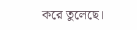করে তুলেছে।